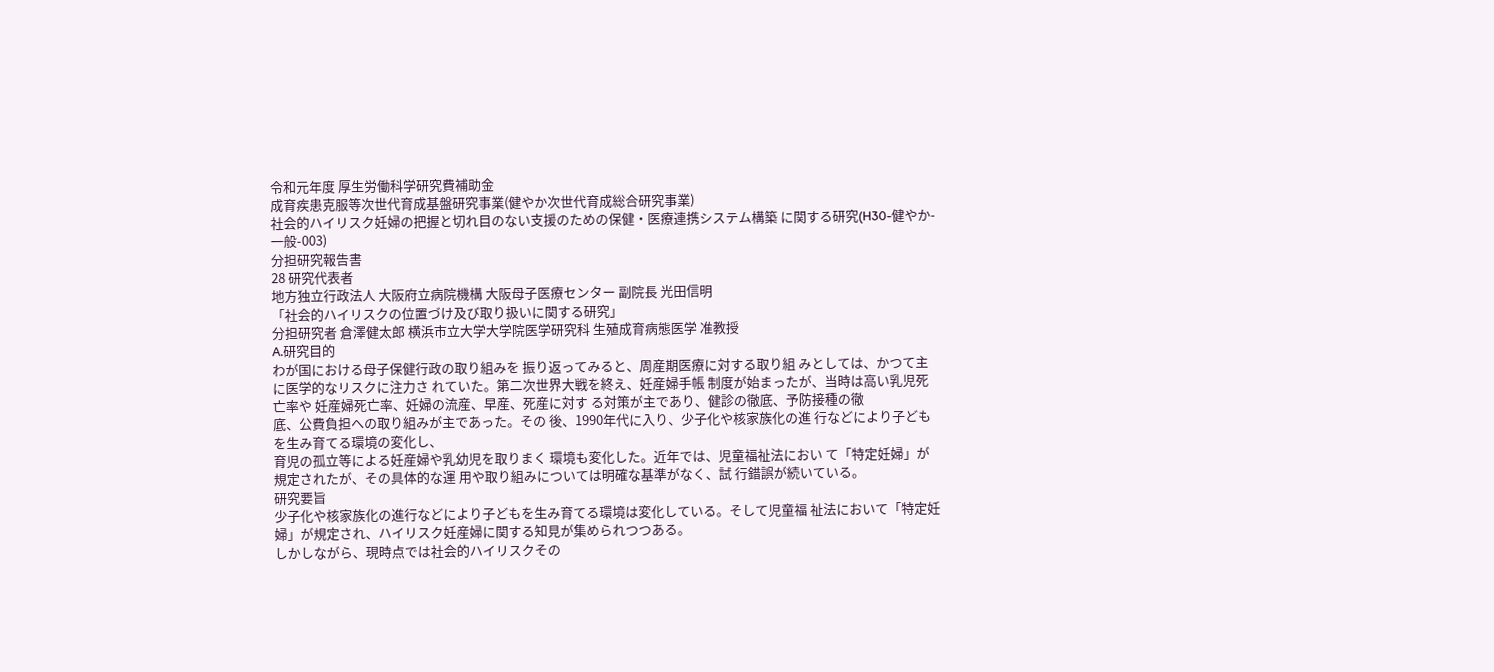令和元年度 厚生労働科学研究費補助金
成育疾患克服等次世代育成基盤研究事業(健やか次世代育成総合研究事業)
社会的ハイリスク妊婦の把握と切れ目のない支援のための保健・医療連携システム構築 に関する研究(H30-健やか-一般-003)
分担研究報告書
28 研究代表者
地方独立行政法人 大阪府立病院機構 大阪母子医療センター 副院長 光田信明
「社会的ハイリスクの位置づけ及び取り扱いに関する研究」
分担研究者 倉澤健太郎 横浜市立大学大学院医学研究科 生殖成育病態医学 准教授
A.研究目的
わが国における母子保健行政の取り組みを 振り返ってみると、周産期医療に対する取り組 みとしては、かつて主に医学的なリスクに注力さ れていた。第二次世界大戦を終え、妊産婦手帳 制度が始まったが、当時は高い乳児死亡率や 妊産婦死亡率、妊婦の流産、早産、死産に対す る対策が主であり、健診の徹底、予防接種の徹
底、公費負担への取り組みが主であった。その 後、1990年代に入り、少子化や核家族化の進 行などにより子どもを生み育てる環境の変化し、
育児の孤立等による妊産婦や乳幼児を取りまく 環境も変化した。近年では、児童福祉法におい て「特定妊婦」が規定されたが、その具体的な運 用や取り組みについては明確な基準がなく、試 行錯誤が続いている。
研究要旨
少子化や核家族化の進行などにより子どもを生み育てる環境は変化している。そして児童福 祉法において「特定妊婦」が規定され、ハイリスク妊産婦に関する知見が集められつつある。
しかしながら、現時点では社会的ハイリスクその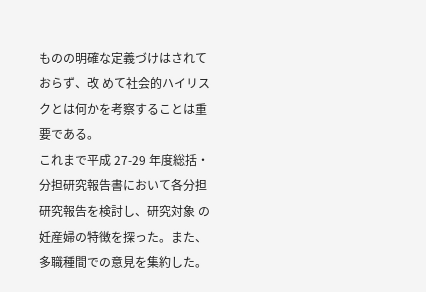ものの明確な定義づけはされておらず、改 めて社会的ハイリスクとは何かを考察することは重要である。
これまで平成 27-29 年度総括・分担研究報告書において各分担研究報告を検討し、研究対象 の妊産婦の特徴を探った。また、多職種間での意見を集約した。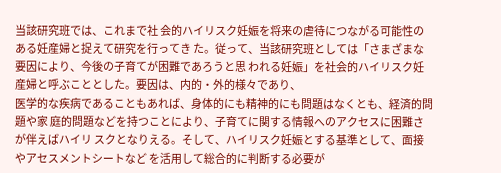当該研究班では、これまで社 会的ハイリスク妊娠を将来の虐待につながる可能性のある妊産婦と捉えて研究を行ってき た。従って、当該研究班としては「さまざまな要因により、今後の子育てが困難であろうと思 われる妊娠」を社会的ハイリスク妊産婦と呼ぶこととした。要因は、内的・外的様々であり、
医学的な疾病であることもあれば、身体的にも精神的にも問題はなくとも、経済的問題や家 庭的問題などを持つことにより、子育てに関する情報へのアクセスに困難さが伴えばハイリ スクとなりえる。そして、ハイリスク妊娠とする基準として、面接やアセスメントシートなど を活用して総合的に判断する必要が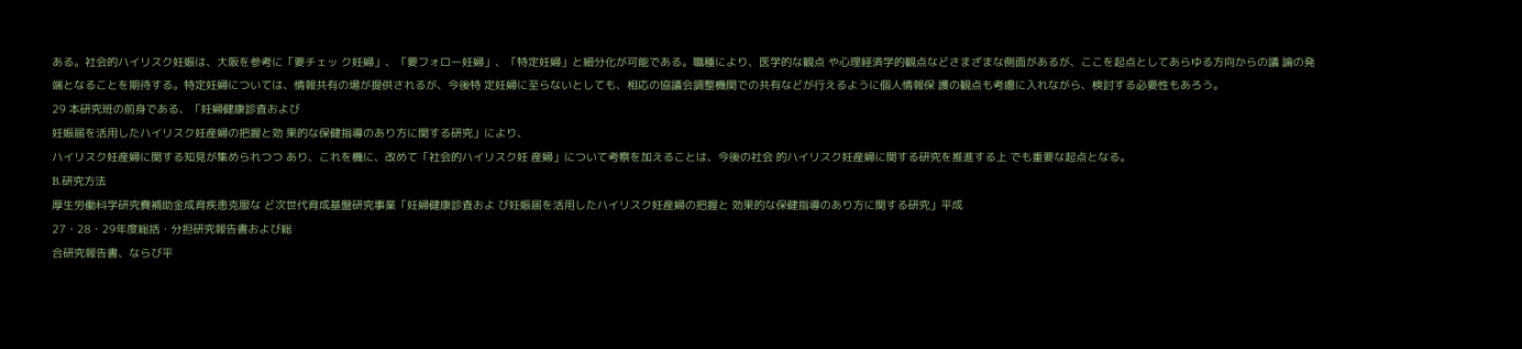ある。社会的ハイリスク妊娠は、大阪を参考に「要チェッ ク妊婦」、「要フォロー妊婦」、「特定妊婦」と細分化が可能である。職種により、医学的な観点 や心理経済学的観点などさまざまな側面があるが、ここを起点としてあらゆる方向からの議 論の発端となることを期待する。特定妊婦については、情報共有の場が提供されるが、今後特 定妊婦に至らないとしても、相応の協議会調整機関での共有などが行えるように個人情報保 護の観点も考慮に入れながら、検討する必要性もあろう。
29 本研究班の前身である、「妊婦健康診査および
妊娠届を活用したハイリスク妊産婦の把握と効 果的な保健指導のあり方に関する研究」により、
ハイリスク妊産婦に関する知見が集められつつ あり、これを機に、改めて「社会的ハイリスク妊 産婦」について考察を加えることは、今後の社会 的ハイリスク妊産婦に関する研究を推進する上 でも重要な起点となる。
B.研究方法
厚生労働科学研究費補助金成育疾患克服な ど次世代育成基盤研究事業「妊婦健康診査およ び妊娠届を活用したハイリスク妊産婦の把握と 効果的な保健指導のあり方に関する研究」平成
27・28・29年度総括・分担研究報告書および総
合研究報告書、ならび平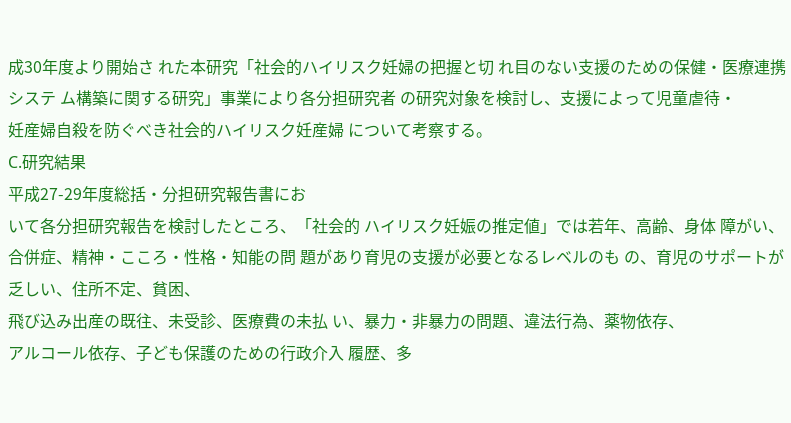成30年度より開始さ れた本研究「社会的ハイリスク妊婦の把握と切 れ目のない支援のための保健・医療連携システ ム構築に関する研究」事業により各分担研究者 の研究対象を検討し、支援によって児童虐待・
妊産婦自殺を防ぐべき社会的ハイリスク妊産婦 について考察する。
C.研究結果
平成27-29年度総括・分担研究報告書にお
いて各分担研究報告を検討したところ、「社会的 ハイリスク妊娠の推定値」では若年、高齢、身体 障がい、合併症、精神・こころ・性格・知能の問 題があり育児の支援が必要となるレベルのも の、育児のサポートが乏しい、住所不定、貧困、
飛び込み出産の既往、未受診、医療費の未払 い、暴力・非暴力の問題、違法行為、薬物依存、
アルコール依存、子ども保護のための行政介入 履歴、多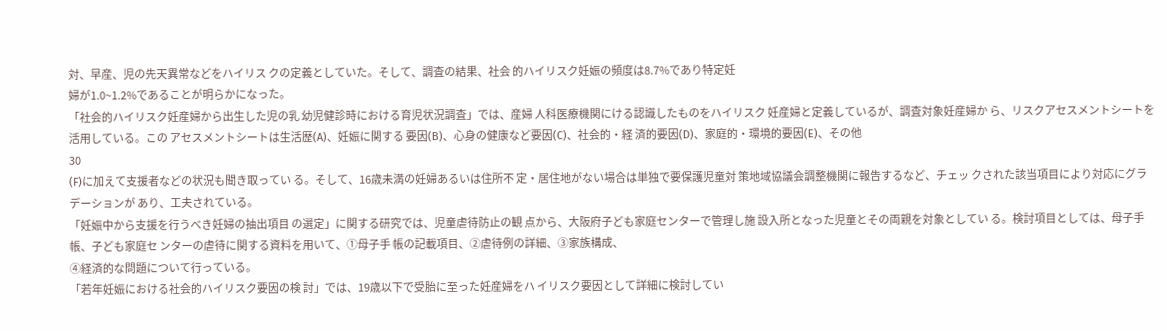対、早産、児の先天異常などをハイリス クの定義としていた。そして、調査の結果、社会 的ハイリスク妊娠の頻度は8.7%であり特定妊
婦が1.0~1.2%であることが明らかになった。
「社会的ハイリスク妊産婦から出生した児の乳 幼児健診時における育児状況調査」では、産婦 人科医療機関にける認識したものをハイリスク 妊産婦と定義しているが、調査対象妊産婦か ら、リスクアセスメントシートを活用している。この アセスメントシートは生活歴(A)、妊娠に関する 要因(B)、心身の健康など要因(C)、社会的・経 済的要因(D)、家庭的・環境的要因(E)、その他
30
(F)に加えて支援者などの状況も聞き取ってい る。そして、16歳未満の妊婦あるいは住所不 定・居住地がない場合は単独で要保護児童対 策地域協議会調整機関に報告するなど、チェッ クされた該当項目により対応にグラデーションが あり、工夫されている。
「妊娠中から支援を行うべき妊婦の抽出項目 の選定」に関する研究では、児童虐待防止の観 点から、大阪府子ども家庭センターで管理し施 設入所となった児童とその両親を対象としてい る。検討項目としては、母子手帳、子ども家庭セ ンターの虐待に関する資料を用いて、①母子手 帳の記載項目、②虐待例の詳細、③家族構成、
④経済的な問題について行っている。
「若年妊娠における社会的ハイリスク要因の検 討」では、19歳以下で受胎に至った妊産婦をハ イリスク要因として詳細に検討してい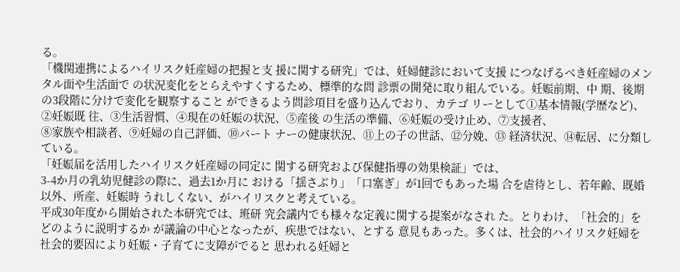る。
「機関連携によるハイリスク妊産婦の把握と支 援に関する研究」では、妊婦健診において支援 につなげるべき妊産婦のメンタル面や生活面で の状況変化をとらえやすくするため、標準的な問 診票の開発に取り組んでいる。妊娠前期、中 期、後期の3段階に分けで変化を観察すること ができるよう問診項目を盛り込んでおり、カテゴ リーとして①基本情報(学歴など)、②妊娠既 往、③生活習慣、④現在の妊娠の状況、⑤産後 の生活の準備、⑥妊娠の受け止め、⑦支援者、
⑧家族や相談者、⑨妊婦の自己評価、⑩パート ナーの健康状況、⑪上の子の世話、⑫分娩、⑬ 経済状況、⑭転居、に分類している。
「妊娠届を活用したハイリスク妊産婦の同定に 関する研究および保健指導の効果検証」では、
3-4か月の乳幼児健診の際に、過去1か月に おける「揺さぶり」「口塞ぎ」が1回でもあった場 合を虐待とし、若年齢、既婚以外、所産、妊娠時 うれしくない、がハイリスクと考えている。
平成30年度から開始された本研究では、班研 究会議内でも様々な定義に関する提案がなされ た。とりわけ、「社会的」をどのように説明するか が議論の中心となったが、疾患ではない、とする 意見もあった。多くは、社会的ハイリスク妊婦を 社会的要因により妊娠・子育てに支障がでると 思われる妊婦と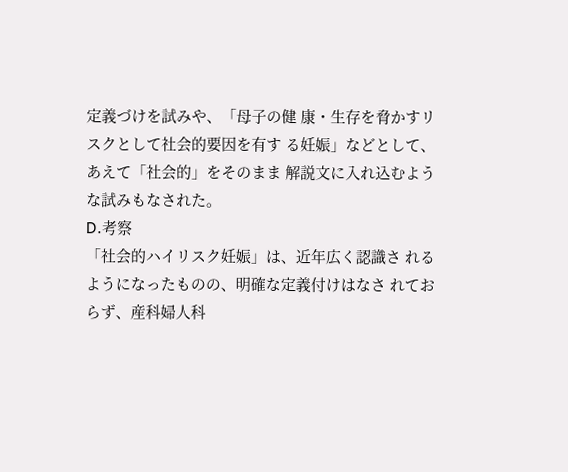定義づけを試みや、「母子の健 康・生存を脅かすリスクとして社会的要因を有す る妊娠」などとして、あえて「社会的」をそのまま 解説文に入れ込むような試みもなされた。
D.考察
「社会的ハイリスク妊娠」は、近年広く認識さ れるようになったものの、明確な定義付けはなさ れておらず、産科婦人科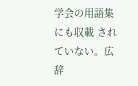学会の用語集にも収載 されていない。広辞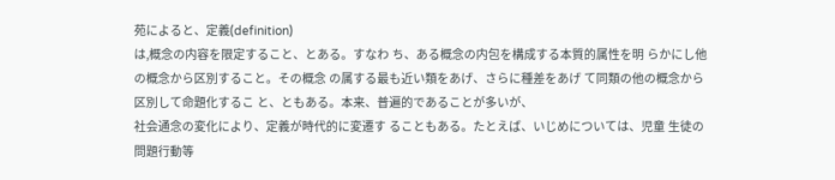苑によると、定義(definition)
は,概念の内容を限定すること、とある。すなわ ち、ある概念の内包を構成する本質的属性を明 らかにし他の概念から区別すること。その概念 の属する最も近い類をあげ、さらに種差をあげ て同類の他の概念から区別して命題化するこ と、ともある。本来、普遍的であることが多いが、
社会通念の変化により、定義が時代的に変遷す ることもある。たとえば、いじめについては、児童 生徒の問題行動等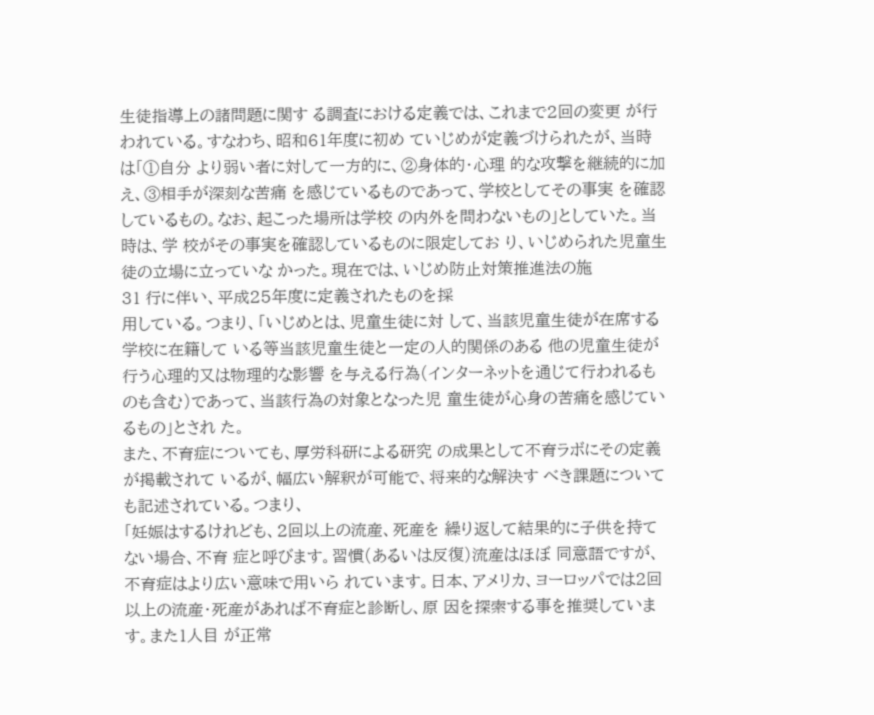生徒指導上の諸問題に関す る調査における定義では、これまで2回の変更 が行われている。すなわち、昭和61年度に初め ていじめが定義づけられたが、当時は「①自分 より弱い者に対して一方的に、②身体的・心理 的な攻撃を継続的に加え、③相手が深刻な苦痛 を感じているものであって、学校としてその事実 を確認しているもの。なお、起こった場所は学校 の内外を問わないもの」としていた。当時は、学 校がその事実を確認しているものに限定してお り、いじめられた児童生徒の立場に立っていな かった。現在では、いじめ防止対策推進法の施
31 行に伴い、平成25年度に定義されたものを採
用している。つまり、「いじめとは、児童生徒に対 して、当該児童生徒が在席する学校に在籍して いる等当該児童生徒と一定の人的関係のある 他の児童生徒が行う心理的又は物理的な影響 を与える行為(インターネットを通じて行われるも のも含む)であって、当該行為の対象となった児 童生徒が心身の苦痛を感じているもの」とされ た。
また、不育症についても、厚労科研による研究 の成果として不育ラボにその定義が掲載されて いるが、幅広い解釈が可能で、将来的な解決す べき課題についても記述されている。つまり、
「妊娠はするけれども、2回以上の流産、死産を 繰り返して結果的に子供を持てない場合、不育 症と呼びます。習慣(あるいは反復)流産はほぼ 同意語ですが、不育症はより広い意味で用いら れています。日本、アメリカ、ヨーロッパでは2回 以上の流産・死産があれば不育症と診断し、原 因を探索する事を推奨しています。また1人目 が正常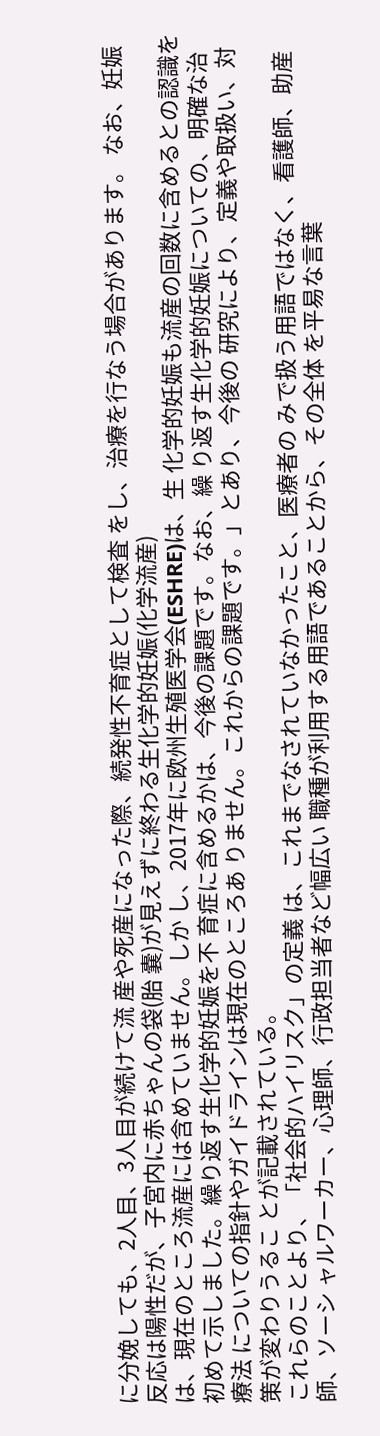に分娩しても、2人目、3人目が続けて流 産や死産になった際、続発性不育症として検査 をし、治療を行なう場合があります。 なお、妊娠 反応は陽性だが、子宮内に赤ちゃんの袋(胎 嚢)が見えずに終わる生化学的妊娠(化学流産)
は、現在のところ流産には含めていません。しか し、2017年に欧州生殖医学会(ESHRE)は、生 化学的妊娠も流産の回数に含めるとの認識を 初めて示しました。繰り返す生化学的妊娠を不 育症に含めるかは、今後の課題です。なお、繰 り返す生化学的妊娠についての、明確な治療法 についての指針やガイドラインは現在のところあ りません。これからの課題です。」とあり、今後の 研究により、定義や取扱い、対策が変わりうるこ とが記載されている。
これらのことより、「社会的ハイリスク」の定義 は、これまでなされていなかったこと、医療者の みで扱う用語ではなく、看護師、助産師、ソーシ ャルワーカー、心理師、行政担当者など幅広い 職種が利用する用語であることから、その全体 を平易な言葉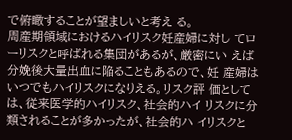で俯瞰することが望ましいと考え る。
周産期領域におけるハイリスク妊産婦に対し てローリスクと呼ばれる集団があるが、厳密にい えば分娩後大量出血に陥ることもあるので、妊 産婦はいつでもハイリスクになりえる。リスク評 価としては、従来医学的ハイリスク、社会的ハイ リスクに分類されることが多かったが、社会的ハ イリスクと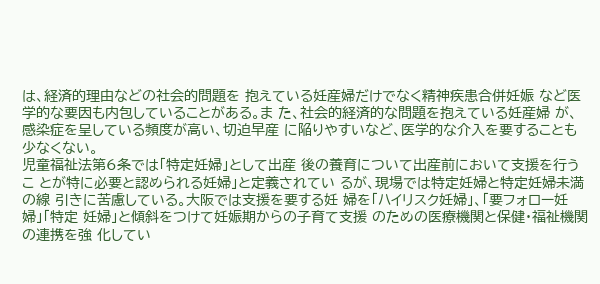は、経済的理由などの社会的問題を 抱えている妊産婦だけでなく精神疾患合併妊娠 など医学的な要因も内包していることがある。ま た、社会的経済的な問題を抱えている妊産婦 が、感染症を呈している頻度が高い、切迫早産 に陥りやすいなど、医学的な介入を要することも 少なくない。
児童福祉法第6条では「特定妊婦」として出産 後の養育について出産前において支援を行うこ とが特に必要と認められる妊婦」と定義されてい るが、現場では特定妊婦と特定妊婦未満の線 引きに苦慮している。大阪では支援を要する妊 婦を「ハイリスク妊婦」、「要フォロー妊婦」「特定 妊婦」と傾斜をつけて妊娠期からの子育て支援 のための医療機関と保健・福祉機関の連携を強 化してい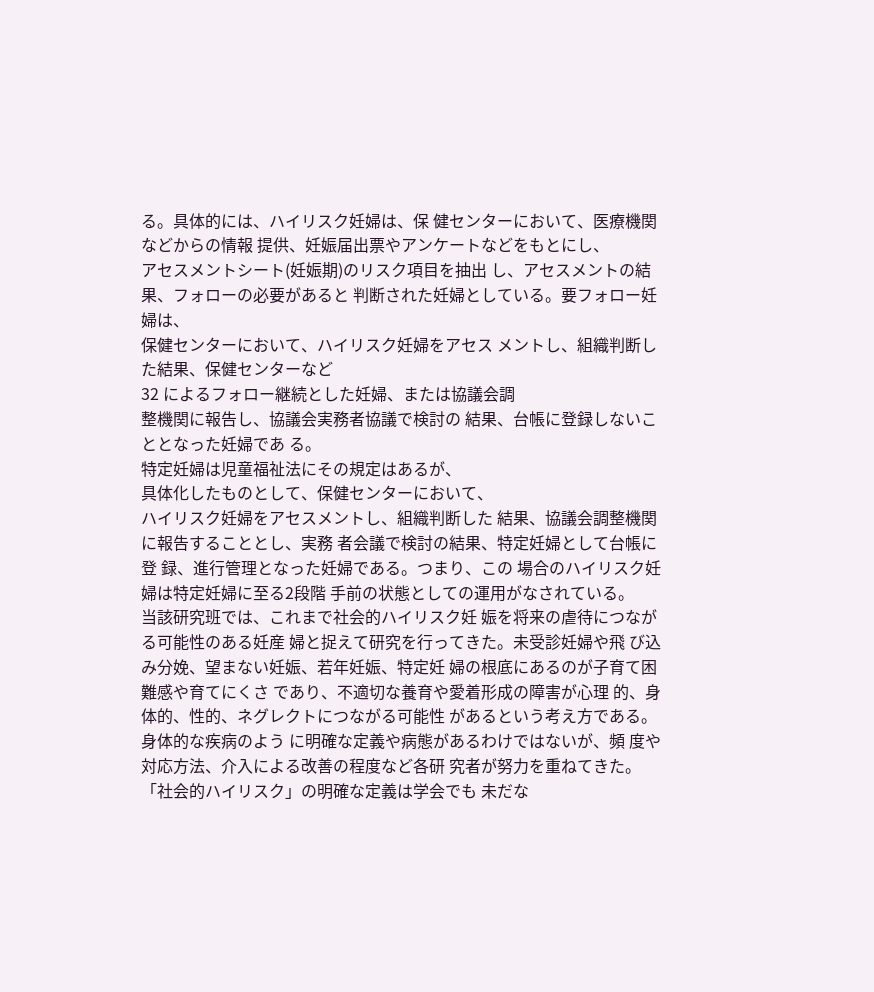る。具体的には、ハイリスク妊婦は、保 健センターにおいて、医療機関などからの情報 提供、妊娠届出票やアンケートなどをもとにし、
アセスメントシート(妊娠期)のリスク項目を抽出 し、アセスメントの結果、フォローの必要があると 判断された妊婦としている。要フォロー妊婦は、
保健センターにおいて、ハイリスク妊婦をアセス メントし、組織判断した結果、保健センターなど
32 によるフォロー継続とした妊婦、または協議会調
整機関に報告し、協議会実務者協議で検討の 結果、台帳に登録しないこととなった妊婦であ る。
特定妊婦は児童福祉法にその規定はあるが、
具体化したものとして、保健センターにおいて、
ハイリスク妊婦をアセスメントし、組織判断した 結果、協議会調整機関に報告することとし、実務 者会議で検討の結果、特定妊婦として台帳に登 録、進行管理となった妊婦である。つまり、この 場合のハイリスク妊婦は特定妊婦に至る2段階 手前の状態としての運用がなされている。
当該研究班では、これまで社会的ハイリスク妊 娠を将来の虐待につながる可能性のある妊産 婦と捉えて研究を行ってきた。未受診妊婦や飛 び込み分娩、望まない妊娠、若年妊娠、特定妊 婦の根底にあるのが子育て困難感や育てにくさ であり、不適切な養育や愛着形成の障害が心理 的、身体的、性的、ネグレクトにつながる可能性 があるという考え方である。身体的な疾病のよう に明確な定義や病態があるわけではないが、頻 度や対応方法、介入による改善の程度など各研 究者が努力を重ねてきた。
「社会的ハイリスク」の明確な定義は学会でも 未だな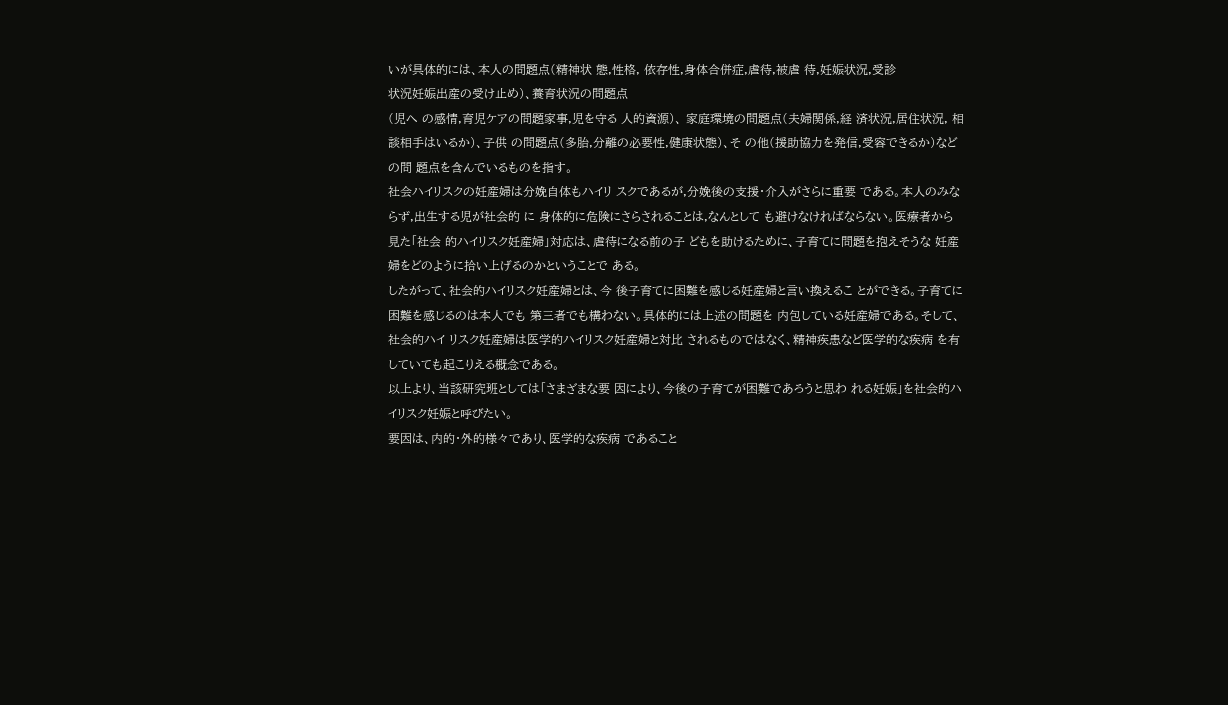いが具体的には、本人の問題点(精神状 態,性格, 依存性,身体合併症,虐待,被虐 待,妊娠状況,受診
状況妊娠出産の受け止め)、養育状況の問題点
(児へ の感情,育児ケアの問題家事,児を守る 人的資源)、 家庭環境の問題点(夫婦関係,経 済状況,居住状況, 相談相手はいるか)、子供 の問題点(多胎,分離の必要性,健康状態)、そ の他(援助協力を発信,受容できるか)などの問 題点を含んでいるものを指す。
社会ハイリスクの妊産婦は分娩自体もハイリ スクであるが,分娩後の支援・介入がさらに重要 である。本人のみならず,出生する児が社会的 に 身体的に危険にさらされることは,なんとして も避けなければならない。医療者から見た「社会 的ハイリスク妊産婦」対応は、虐待になる前の子 どもを助けるために、子育てに問題を抱えそうな 妊産婦をどのように拾い上げるのかということで ある。
したがって、社会的ハイリスク妊産婦とは、今 後子育てに困難を感じる妊産婦と言い換えるこ とができる。子育てに困難を感じるのは本人でも 第三者でも構わない。具体的には上述の問題を 内包している妊産婦である。そして、社会的ハイ リスク妊産婦は医学的ハイリスク妊産婦と対比 されるものではなく、精神疾患など医学的な疾病 を有していても起こりえる概念である。
以上より、当該研究班としては「さまざまな要 因により、今後の子育てが困難であろうと思わ れる妊娠」を社会的ハイリスク妊娠と呼びたい。
要因は、内的・外的様々であり、医学的な疾病 であること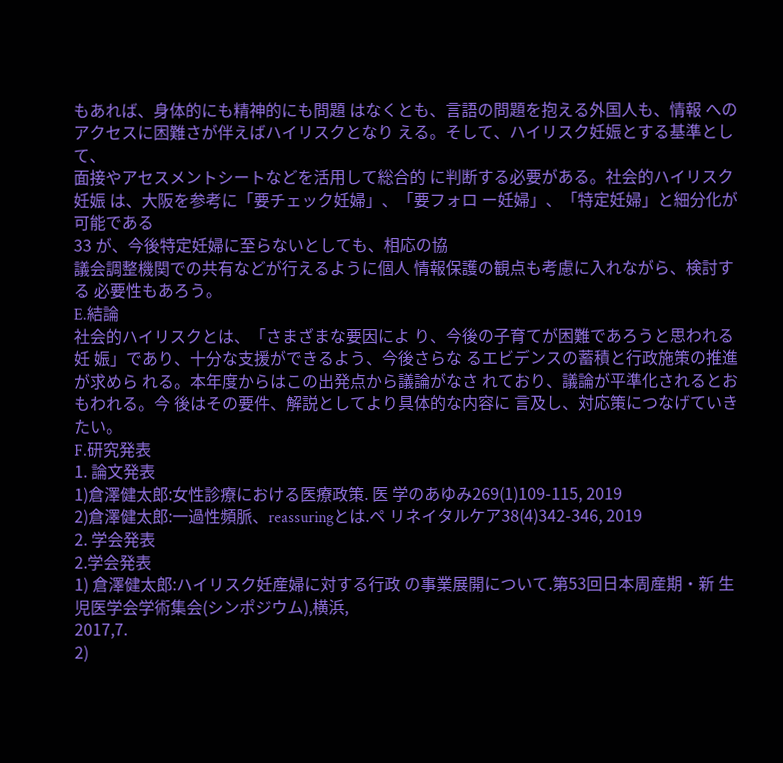もあれば、身体的にも精神的にも問題 はなくとも、言語の問題を抱える外国人も、情報 へのアクセスに困難さが伴えばハイリスクとなり える。そして、ハイリスク妊娠とする基準として、
面接やアセスメントシートなどを活用して総合的 に判断する必要がある。社会的ハイリスク妊娠 は、大阪を参考に「要チェック妊婦」、「要フォロ ー妊婦」、「特定妊婦」と細分化が可能である
33 が、今後特定妊婦に至らないとしても、相応の協
議会調整機関での共有などが行えるように個人 情報保護の観点も考慮に入れながら、検討する 必要性もあろう。
E.結論
社会的ハイリスクとは、「さまざまな要因によ り、今後の子育てが困難であろうと思われる妊 娠」であり、十分な支援ができるよう、今後さらな るエビデンスの蓄積と行政施策の推進が求めら れる。本年度からはこの出発点から議論がなさ れており、議論が平準化されるとおもわれる。今 後はその要件、解説としてより具体的な内容に 言及し、対応策につなげていきたい。
F.研究発表
1. 論文発表
1)倉澤健太郎:女性診療における医療政策. 医 学のあゆみ269(1)109-115, 2019
2)倉澤健太郎:一過性頻脈、reassuringとは.ペ リネイタルケア38(4)342-346, 2019
2. 学会発表
2.学会発表
1) 倉澤健太郎:ハイリスク妊産婦に対する行政 の事業展開について.第53回日本周産期・新 生児医学会学術集会(シンポジウム),横浜,
2017,7.
2)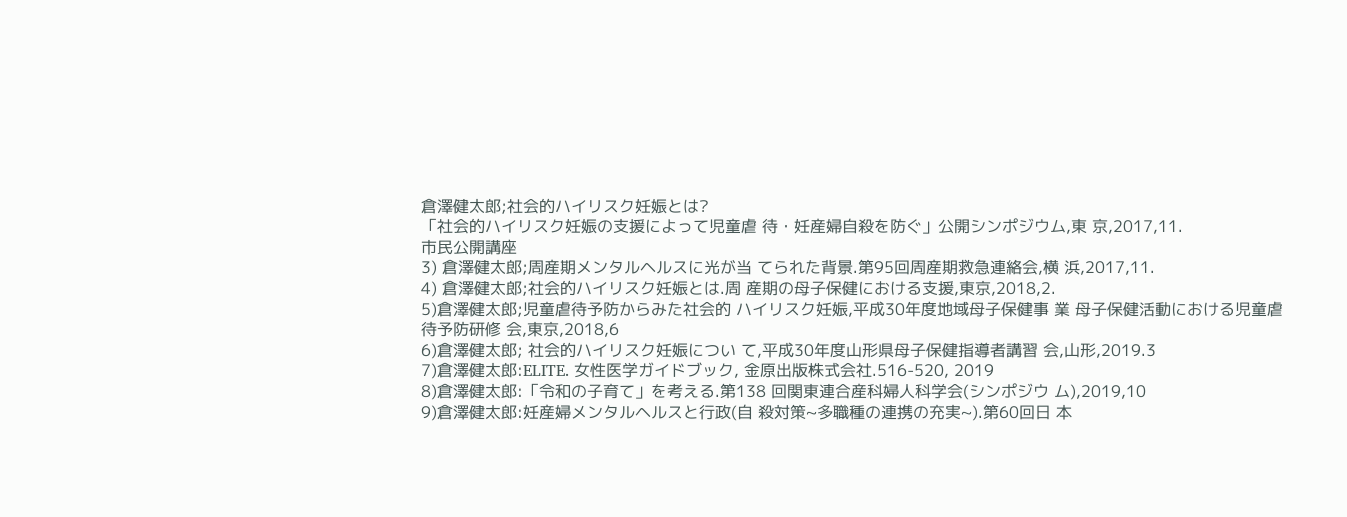倉澤健太郎;社会的ハイリスク妊娠とは?
「社会的ハイリスク妊娠の支援によって児童虐 待・妊産婦自殺を防ぐ」公開シンポジウム,東 京,2017,11.
市民公開講座
3) 倉澤健太郎;周産期メンタルヘルスに光が当 てられた背景.第95回周産期救急連絡会,横 浜,2017,11.
4) 倉澤健太郎;社会的ハイリスク妊娠とは.周 産期の母子保健における支援,東京,2018,2.
5)倉澤健太郎;児童虐待予防からみた社会的 ハイリスク妊娠,平成30年度地域母子保健事 業 母子保健活動における児童虐待予防研修 会,東京,2018,6
6)倉澤健太郎; 社会的ハイリスク妊娠につい て,平成30年度山形県母子保健指導者講習 会,山形,2019.3
7)倉澤健太郎:ELITE. 女性医学ガイドブック, 金原出版株式会社.516-520, 2019
8)倉澤健太郎:「令和の子育て」を考える.第138 回関東連合産科婦人科学会(シンポジウ ム),2019,10
9)倉澤健太郎:妊産婦メンタルヘルスと行政(自 殺対策~多職種の連携の充実~).第60回日 本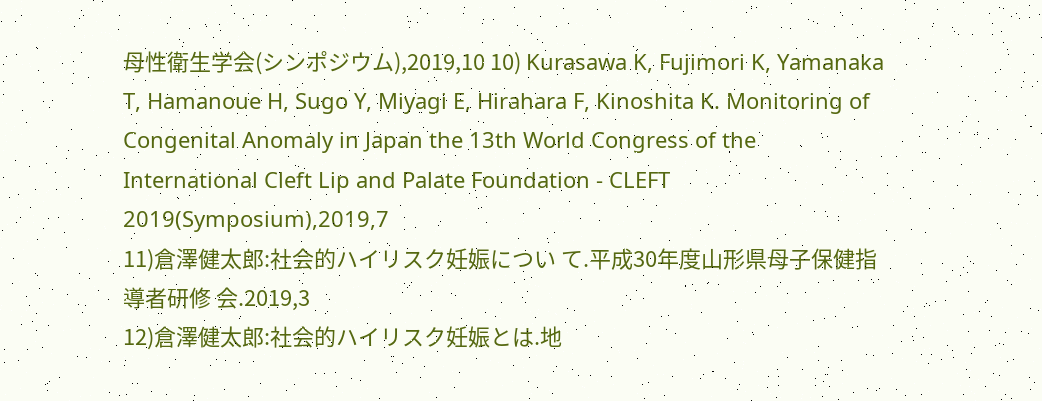母性衛生学会(シンポジウム),2019,10 10) Kurasawa K, Fujimori K, Yamanaka T, Hamanoue H, Sugo Y, Miyagi E, Hirahara F, Kinoshita K. Monitoring of Congenital Anomaly in Japan the 13th World Congress of the International Cleft Lip and Palate Foundation - CLEFT 2019(Symposium),2019,7
11)倉澤健太郎:社会的ハイリスク妊娠につい て.平成30年度山形県母子保健指導者研修 会.2019,3
12)倉澤健太郎:社会的ハイリスク妊娠とは.地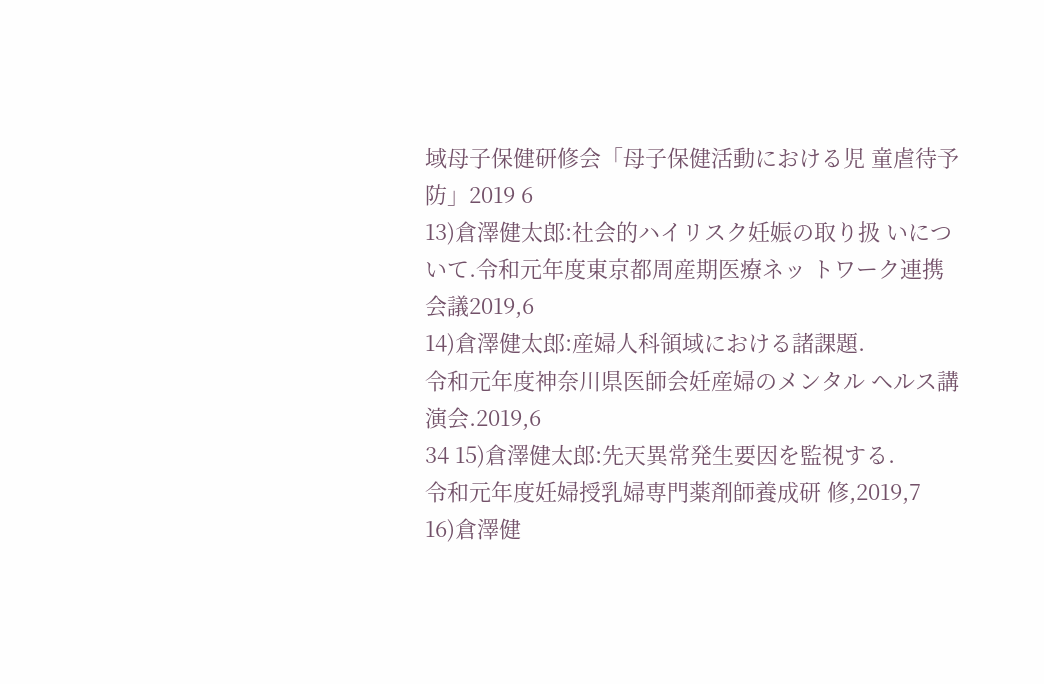域母子保健研修会「母子保健活動における児 童虐待予防」2019 6
13)倉澤健太郎:社会的ハイリスク妊娠の取り扱 いについて.令和元年度東京都周産期医療ネッ トワーク連携会議2019,6
14)倉澤健太郎:産婦人科領域における諸課題.
令和元年度神奈川県医師会妊産婦のメンタル ヘルス講演会.2019,6
34 15)倉澤健太郎:先天異常発生要因を監視する.
令和元年度妊婦授乳婦専門薬剤師養成研 修,2019,7
16)倉澤健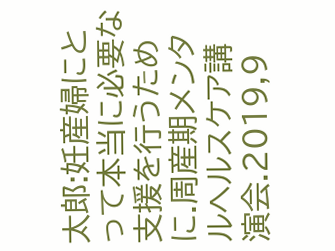太郎:妊産婦にとって本当に必要な 支援を行うために.周産期メンタルヘルスケア講 演会.2019,9